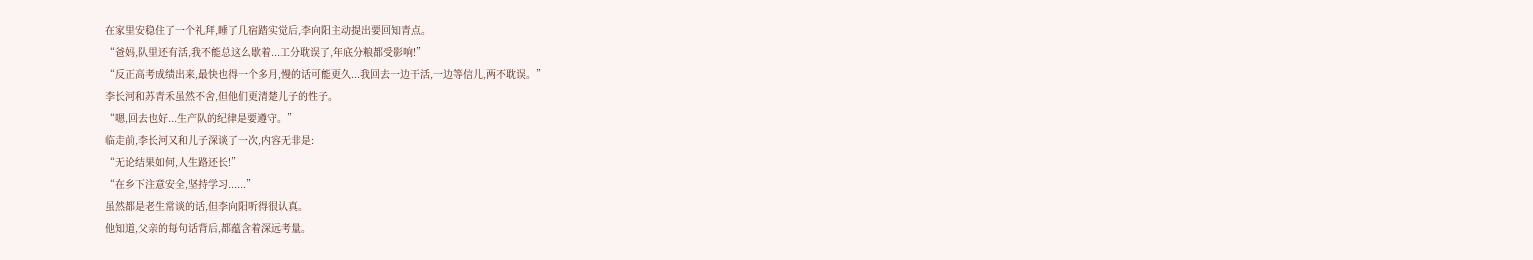在家里安稳住了一个礼拜,睡了几宿踏实觉后,李向阳主动提出要回知青点。
“爸妈,队里还有活,我不能总这么歇着...工分耽误了,年底分粮都受影响!”
“反正高考成绩出来,最快也得一个多月,慢的话可能更久...我回去一边干活,一边等信儿,两不耽误。”
李长河和苏青禾虽然不舍,但他们更清楚儿子的性子。
“嗯,回去也好...生产队的纪律是要遵守。”
临走前,李长河又和儿子深谈了一次,内容无非是:
“无论结果如何,人生路还长!”
“在乡下注意安全,坚持学习......”
虽然都是老生常谈的话,但李向阳听得很认真。
他知道,父亲的每句话背后,都蕴含着深远考量。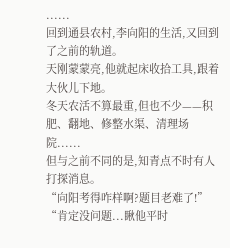......
回到通县农村,李向阳的生活,又回到了之前的轨道。
天刚蒙蒙亮,他就起床收拾工具,跟着大伙儿下地。
冬天农活不算最重,但也不少——积肥、翻地、修整水渠、清理场院......
但与之前不同的是,知青点不时有人打探消息。
“向阳考得咋样啊?题目老难了!”
“肯定没问题...瞅他平时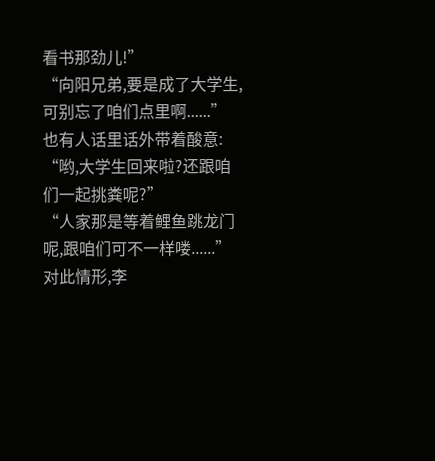看书那劲儿!”
“向阳兄弟,要是成了大学生,可别忘了咱们点里啊......”
也有人话里话外带着酸意:
“哟,大学生回来啦?还跟咱们一起挑粪呢?”
“人家那是等着鲤鱼跳龙门呢,跟咱们可不一样喽......”
对此情形,李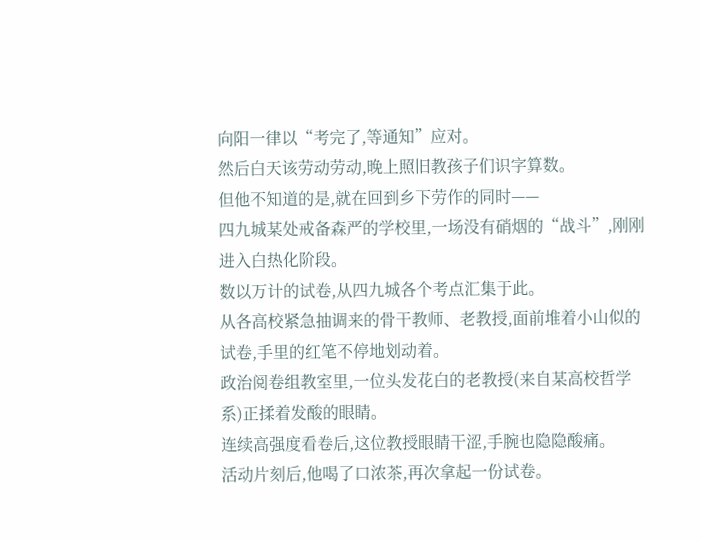向阳一律以“考完了,等通知”应对。
然后白天该劳动劳动,晚上照旧教孩子们识字算数。
但他不知道的是,就在回到乡下劳作的同时——
四九城某处戒备森严的学校里,一场没有硝烟的“战斗”,刚刚进入白热化阶段。
数以万计的试卷,从四九城各个考点汇集于此。
从各高校紧急抽调来的骨干教师、老教授,面前堆着小山似的试卷,手里的红笔不停地划动着。
政治阅卷组教室里,一位头发花白的老教授(来自某高校哲学系)正揉着发酸的眼睛。
连续高强度看卷后,这位教授眼睛干涩,手腕也隐隐酸痛。
活动片刻后,他喝了口浓茶,再次拿起一份试卷。